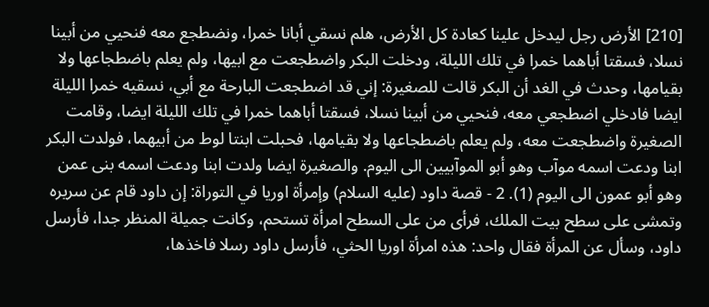[210] الأرض رجل ليدخل علينا كعادة كل الأرض، هلم نسقي أبانا خمرا، ونضطجع معه فنحيي من أبينا نسلا، فسقتا أباهما خمرا في تلك الليلة، ودخلت البكر واضطجعت مع ابيها، ولم يعلم باضطجاعها ولا بقيامها، وحدث في الغد أن البكر قالت للصغيرة: إني قد اضطجعت البارحة مع أبي، نسقيه خمرا الليلة ايضا فادخلي اضطجعي معه، فنحيي من أبينا نسلا، فسقتا أباهما خمرا في تلك الليلة ايضا، وقامت الصغيرة واضطجعت معه، ولم يعلم باضطجاعها ولا بقيامها، فحبلت ابنتا لوط من أبيهما، فولدت البكر ابنا ودعت اسمه موآب وهو أبو الموآبيين الى اليوم. والصغيرة ايضا ولدت ابنا ودعت اسمه بنى عمن وهو أبو عمون الى اليوم (1). 2 - قصة داود (عليه السلام) وإمرأة اوريا في التوراة: إن داود قام عن سريره وتمشى على سطح بيت الملك، فرأى من على السطح امرأة تستحم، وكانت جميلة المنظر جدا، فأرسل داود، وسأل عن المرأة فقال واحد: هذه امرأة اوريا الحثي، فأرسل داود رسلا فاخذها،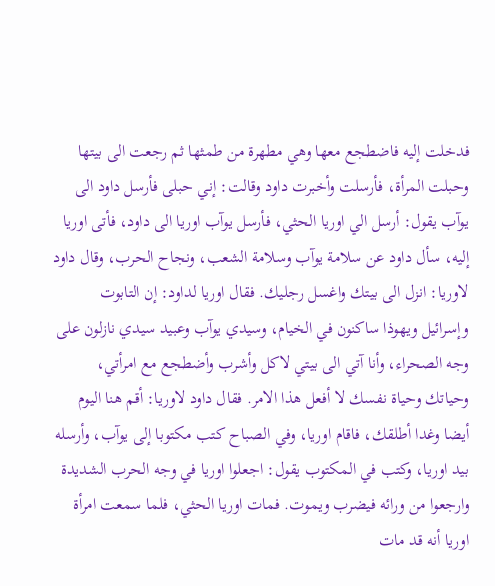فدخلت إليه فاضطجع معها وهي مطهرة من طمثها ثم رجعت الى بيتها وحبلت المرأة، فأرسلت وأخبرت داود وقالت: إني حبلى فأرسل داود الى يوآب يقول: أرسل الي اوريا الحثي، فأرسل يوآب اوريا الى داود، فأتى اوريا إليه، سأل داود عن سلامة يوآب وسلامة الشعب، ونجاح الحرب، وقال داود لاوريا: انزل الى بيتك واغسل رجليك. فقال اوريا لداود: إن التابوت وإسرائيل ويهوذا ساكنون في الخيام، وسيدي يوآب وعبيد سيدي نازلون على وجه الصحراء، وأنا آتي الى بيتي لاكل وأشرب وأضطجع مع امرأتي، وحياتك وحياة نفسك لا أفعل هذا الامر. فقال داود لاوريا: أقم هنا اليوم أيضا وغدا أطلقك، فاقام اوريا، وفي الصباح كتب مكتوبا إلى يوآب، وأرسله بيد اوريا، وكتب في المكتوب يقول: اجعلوا اوريا في وجه الحرب الشديدة وارجعوا من ورائه فيضرب ويموت. فمات اوريا الحثي، فلما سمعت امرأة اوريا أنه قد مات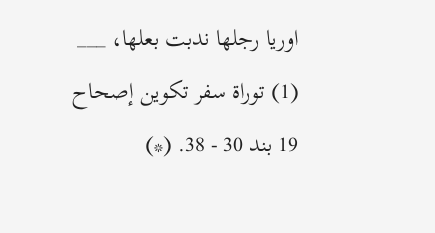اوريا رجلها ندبت بعلها، ___ (1) توراة سفر تكوين إصحاح 19 بند 30 - 38. (*)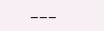___